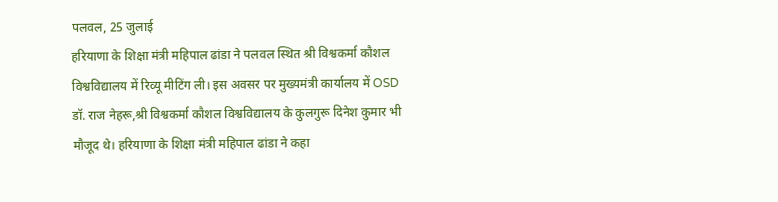पलवल, 25 जुलाई
हरियाणा के शिक्षा मंत्री महिपाल ढांडा ने पलवल स्थित श्री विश्वकर्मा कौशल विश्वविद्यालय में रिव्यू मीटिंग ली। इस अवसर पर मुख्यमंत्री कार्यालय में OSD डॉ. राज नेहरू,श्री विश्वकर्मा कौशल विश्वविद्यालय के कुलगुरू दिनेश कुमार भी मौजूद थे। हरियाणा के शिक्षा मंत्री महिपाल ढांडा ने कहा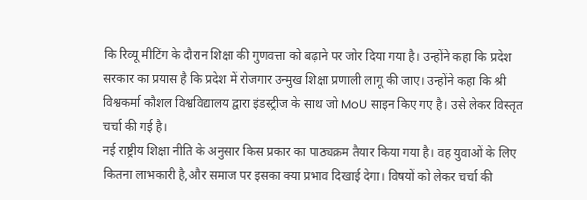कि रिव्यू मीटिंग के दौरान शिक्षा की गुणवत्ता को बढ़ाने पर जोर दिया गया है। उन्होंने कहा कि प्रदेश सरकार का प्रयास है कि प्रदेश में रोजगार उन्मुख शिक्षा प्रणाली लागू की जाए। उन्होंने कहा कि श्री विश्वकर्मा कौशल विश्वविद्यालय द्वारा इंडस्ट्रीज के साथ जो MoU साइन किए गए है। उसे लेकर विस्तृत चर्चा की गई है।
नई राष्ट्रीय शिक्षा नीति के अनुसार किस प्रकार का पाठ्यक्रम तैयार किया गया है। वह युवाओं के लिए कितना लाभकारी है,और समाज पर इसका क्या प्रभाव दिखाई देगा। विषयों को लेकर चर्चा की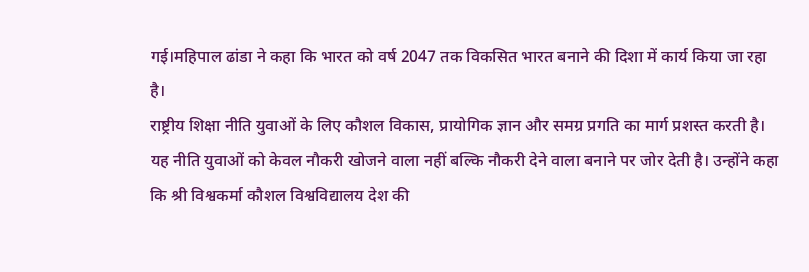गई।महिपाल ढांडा ने कहा कि भारत को वर्ष 2047 तक विकसित भारत बनाने की दिशा में कार्य किया जा रहा है।
राष्ट्रीय शिक्षा नीति युवाओं के लिए कौशल विकास, प्रायोगिक ज्ञान और समग्र प्रगति का मार्ग प्रशस्त करती है। यह नीति युवाओं को केवल नौकरी खोजने वाला नहीं बल्कि नौकरी देने वाला बनाने पर जोर देती है। उन्होंने कहा कि श्री विश्वकर्मा कौशल विश्वविद्यालय देश की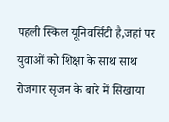पहली स्किल यूनिवर्सिटी है,जहां पर युवाओं को शिक्षा के साथ साथ रोजगार सृजन के बारे में सिखाया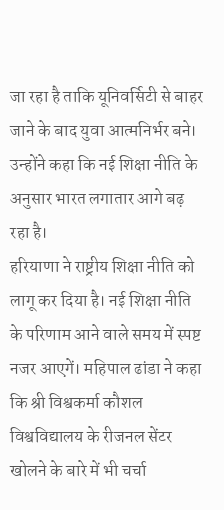जा रहा है ताकि यूनिवर्सिटी से बाहर जाने के बाद युवा आत्मनिर्भर बने। उन्होंने कहा कि नई शिक्षा नीति के अनुसार भारत लगातार आगे बढ़ रहा है।
हरियाणा ने राष्ट्रीय शिक्षा नीति को लागू कर दिया है। नई शिक्षा नीति के परिणाम आने वाले समय में स्पष्ट नजर आएगें। महिपाल ढांडा ने कहा कि श्री विश्वकर्मा कौशल विश्वविद्यालय के रीजनल सेंटर खोलने के बारे में भी चर्चा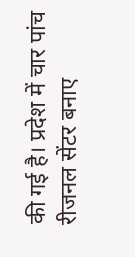की गई है। प्रदेश में चार पांच रीजनल सेंटर बनाए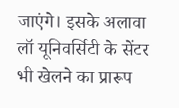जाएंगे। इसके अलावा लॉ यूनिवर्सिटी के सेंटर भी खेलने का प्रारूप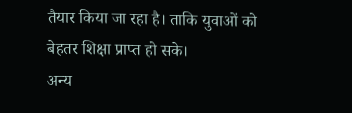तैयार किया जा रहा है। ताकि युवाओं को बेहतर शिक्षा प्राप्त हो सके।
अन्य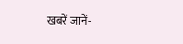खबरें जानें-